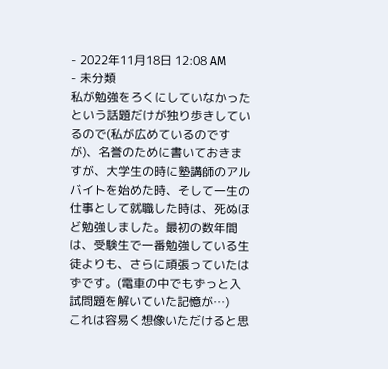- 2022年11月18日 12:08 AM
- 未分類
私が勉強をろくにしていなかったという話題だけが独り歩きしているので(私が広めているのですが)、名誉のために書いておきますが、大学生の時に塾講師のアルバイトを始めた時、そして一生の仕事として就職した時は、死ぬほど勉強しました。最初の数年間は、受験生で一番勉強している生徒よりも、さらに頑張っていたはずです。(電車の中でもずっと入試問題を解いていた記憶が…)
これは容易く想像いただけると思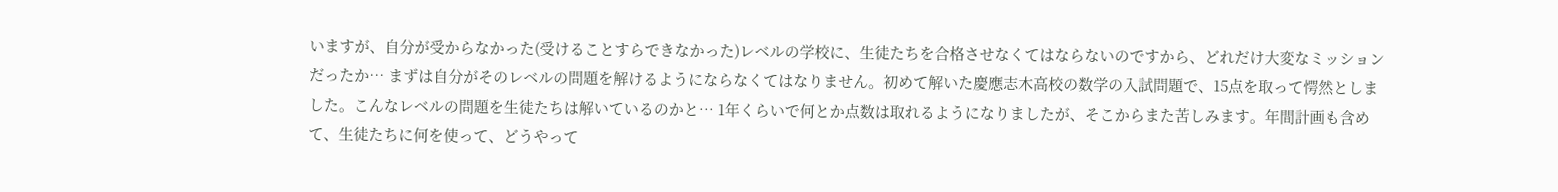いますが、自分が受からなかった(受けることすらできなかった)レベルの学校に、生徒たちを合格させなくてはならないのですから、どれだけ大変なミッションだったか… まずは自分がそのレベルの問題を解けるようにならなくてはなりません。初めて解いた慶應志木高校の数学の入試問題で、15点を取って愕然としました。こんなレベルの問題を生徒たちは解いているのかと… 1年くらいで何とか点数は取れるようになりましたが、そこからまた苦しみます。年間計画も含めて、生徒たちに何を使って、どうやって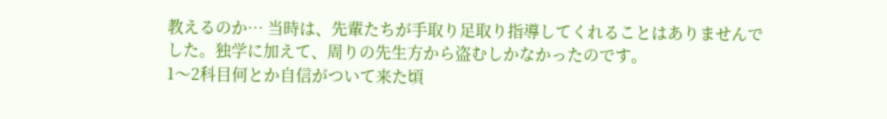教えるのか… 当時は、先輩たちが手取り足取り指導してくれることはありませんでした。独学に加えて、周りの先生方から盗むしかなかったのです。
1〜2科目何とか自信がついて来た頃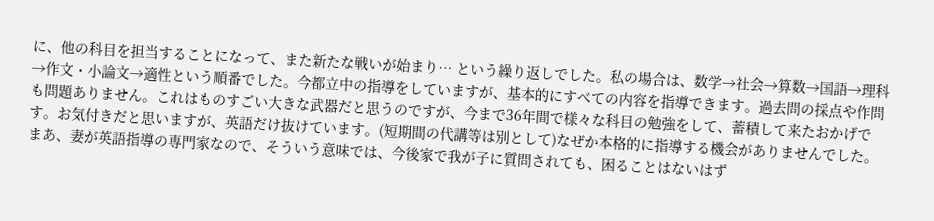に、他の科目を担当することになって、また新たな戦いが始まり… という繰り返しでした。私の場合は、数学→社会→算数→国語→理科→作文・小論文→適性という順番でした。今都立中の指導をしていますが、基本的にすべての内容を指導できます。過去問の採点や作問も問題ありません。これはものすごい大きな武器だと思うのですが、今まで36年間で様々な科目の勉強をして、蓄積して来たおかげです。お気付きだと思いますが、英語だけ抜けています。(短期間の代講等は別として)なぜか本格的に指導する機会がありませんでした。まあ、妻が英語指導の専門家なので、そういう意味では、今後家で我が子に質問されても、困ることはないはず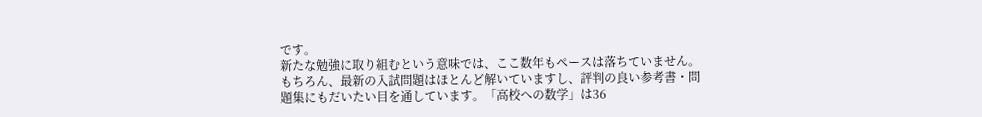です。
新たな勉強に取り組むという意味では、ここ数年もペースは落ちていません。もちろん、最新の入試問題はほとんど解いていますし、評判の良い参考書・問題集にもだいたい目を通しています。「高校への数学」は36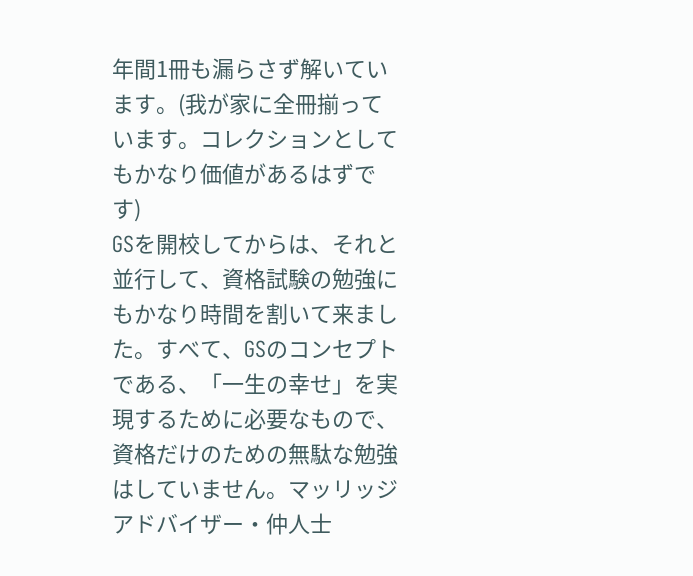年間1冊も漏らさず解いています。(我が家に全冊揃っています。コレクションとしてもかなり価値があるはずです)
GSを開校してからは、それと並行して、資格試験の勉強にもかなり時間を割いて来ました。すべて、GSのコンセプトである、「一生の幸せ」を実現するために必要なもので、資格だけのための無駄な勉強はしていません。マッリッジアドバイザー・仲人士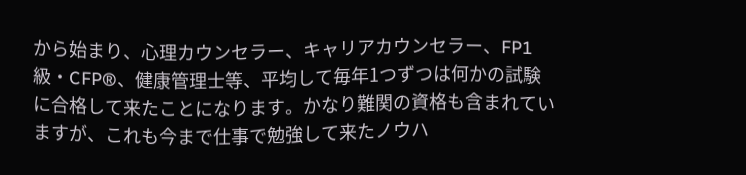から始まり、心理カウンセラー、キャリアカウンセラー、FP1級・CFP®、健康管理士等、平均して毎年1つずつは何かの試験に合格して来たことになります。かなり難関の資格も含まれていますが、これも今まで仕事で勉強して来たノウハ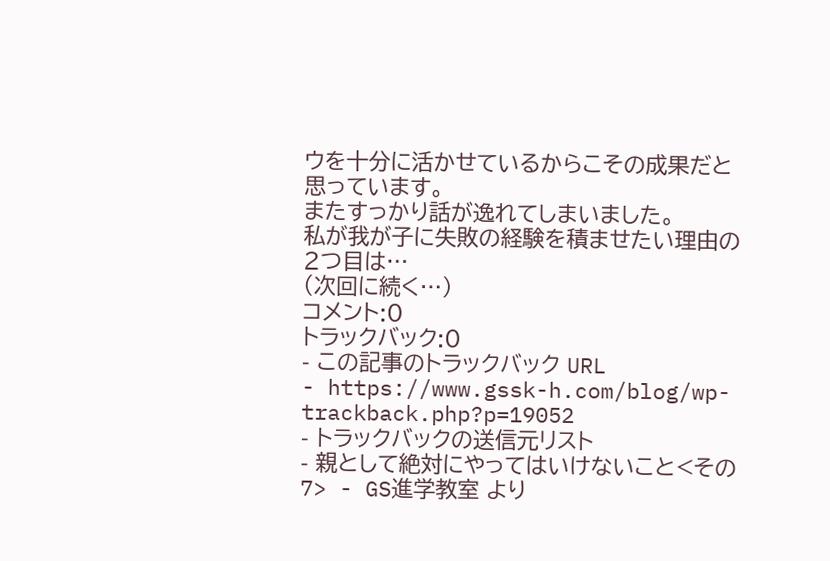ウを十分に活かせているからこその成果だと思っています。
またすっかり話が逸れてしまいました。
私が我が子に失敗の経験を積ませたい理由の2つ目は…
(次回に続く…)
コメント:0
トラックバック:0
- この記事のトラックバック URL
- https://www.gssk-h.com/blog/wp-trackback.php?p=19052
- トラックバックの送信元リスト
- 親として絶対にやってはいけないこと<その7> - GS進学教室 より